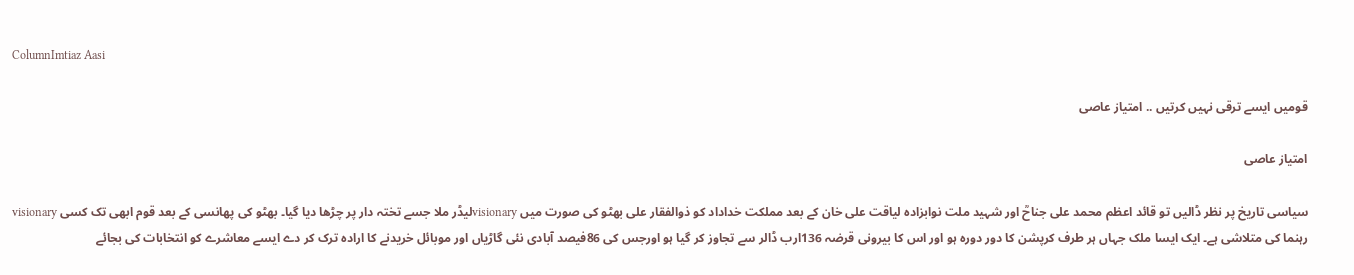ColumnImtiaz Aasi

قومیں ایسے ترقی نہیں کرتیں .. امتیاز عاصی

امتیاز عاصی

سیاسی تاریخ پر نظر ڈالیں تو قائد اعظم محمد علی جناحؒ اور شہید ملت نوابزادہ لیاقت علی خان کے بعد مملکت خداداد کو ذوالفقار علی بھٹو کی صورت میں visionaryلیڈر ملا جسے تختہ دار پر چڑھا دیا گیا۔ بھٹو کی پھانسی کے بعد قوم ابھی تک کسی visionary رہنما کی متلاشی ہے۔ ایک ایسا ملک جہاں ہر طرف کرپشن کا دور دورہ ہو اور اس کا بیرونی قرضہ 136ارب ڈالر سے تجاوز کر گیا ہو اورجس کی 86فیصد آبادی نئی گاڑیاں اور موبائل خریدنے کا ارادہ ترک کر دے ایسے معاشرے کو انتخابات کی بجائے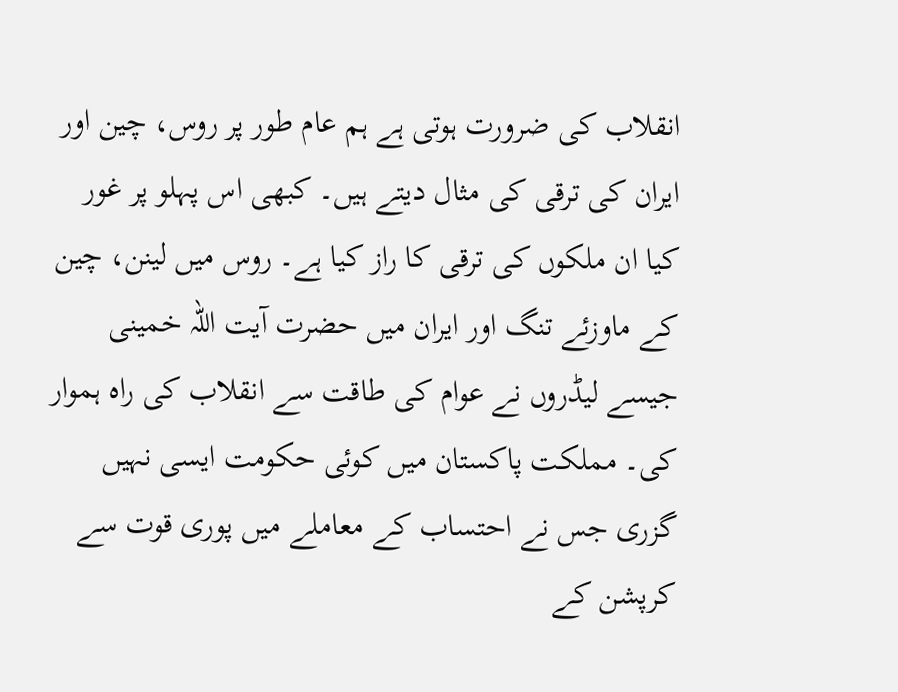انقلاب کی ضرورت ہوتی ہے ہم عام طور پر روس، چین اور ایران کی ترقی کی مثال دیتے ہیں۔ کبھی اس پہلو پر غور کیا ان ملکوں کی ترقی کا راز کیا ہے۔ روس میں لینن، چین کے ماوزئے تنگ اور ایران میں حضرت آیت اللہ خمینی جیسے لیڈروں نے عوام کی طاقت سے انقلاب کی راہ ہموار کی۔ مملکت پاکستان میں کوئی حکومت ایسی نہیں گزری جس نے احتساب کے معاملے میں پوری قوت سے کرپشن کے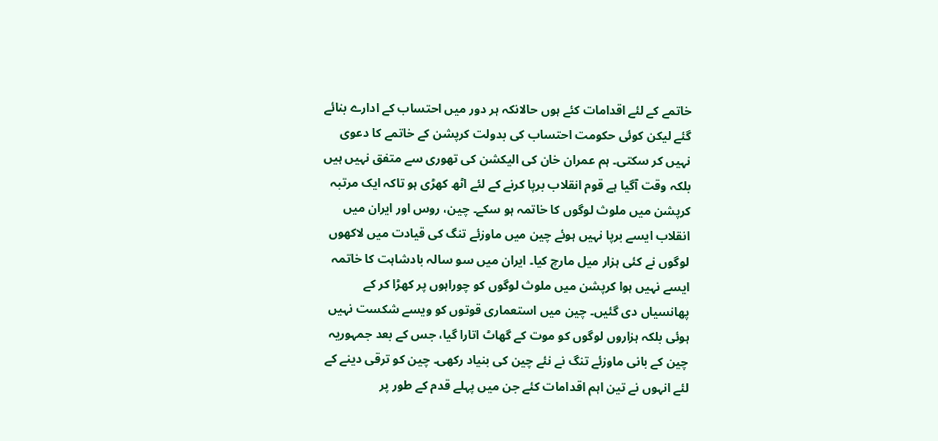خاتمے کے لئے اقدامات کئے ہوں حالانکہ ہر دور میں احتساب کے ادارے بنائے گئے لیکن کوئی حکومت احتساب کی بدولت کرپشن کے خاتمے کا دعوی نہیں کر سکتی۔ ہم عمران خان کی الیکشن کی تھوری سے متفق نہیں ہیں بلکہ وقت آگیا ہے قوم انقلاب برپا کرنے کے لئے اٹھ کھڑی ہو تاکہ ایک مرتبہ کرپشن میں ملوث لوگوں کا خاتمہ ہو سکے۔ چین، روس اور ایران میں انقلاب ایسے برپا نہیں ہوئے چین میں ماوزئے تنگ کی قیادت میں لاکھوں لوگوں نے کئی ہزار میل مارچ کیا۔ ایران میں سو سالہ بادشاہت کا خاتمہ ایسے نہیں ہوا کرپشن میں ملوث لوگوں کو چوراہوں پر کھڑا کر کے پھانسیاں دی گئیں۔ چین میں استعماری قوتوں کو ویسے شکست نہیں ہوئی بلکہ ہزاروں لوگوں کو موت کے گھاٹ اتارا گیا، جس کے بعد جمہوریہ چین کے بانی ماوزئے تنگ نے نئے چین کی بنیاد رکھی۔ چین کو ترقی دینے کے لئے انہوں نے تین اہم اقدامات کئے جن میں پہلے قدم کے طور پر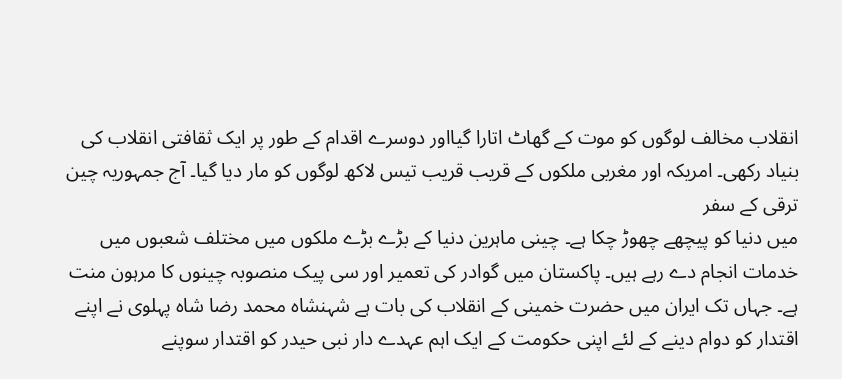انقلاب مخالف لوگوں کو موت کے گھاٹ اتارا گیااور دوسرے اقدام کے طور پر ایک ثقافتی انقلاب کی بنیاد رکھی۔ امریکہ اور مغربی ملکوں کے قریب قریب تیس لاکھ لوگوں کو مار دیا گیا۔ آج جمہوریہ چین ترقی کے سفر
میں دنیا کو پیچھے چھوڑ چکا ہے۔ چینی ماہرین دنیا کے بڑے بڑے ملکوں میں مختلف شعبوں میں خدمات انجام دے رہے ہیں۔ پاکستان میں گوادر کی تعمیر اور سی پیک منصوبہ چینوں کا مرہون منت ہے۔ جہاں تک ایران میں حضرت خمینی کے انقلاب کی بات ہے شہنشاہ محمد رضا شاہ پہلوی نے اپنے اقتدار کو دوام دینے کے لئے اپنی حکومت کے ایک اہم عہدے دار نبی حیدر کو اقتدار سوپنے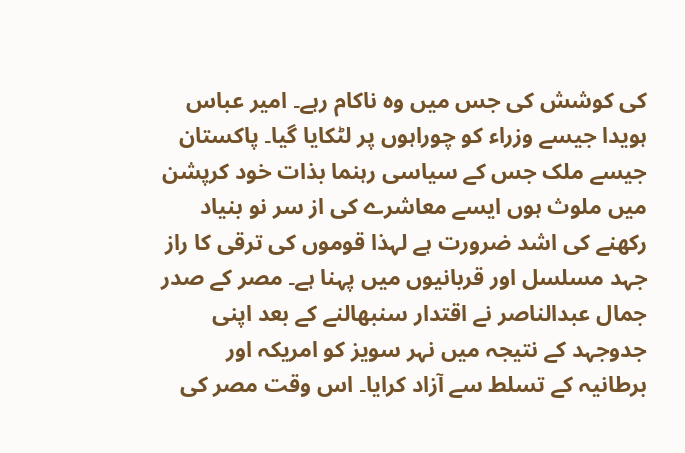کی کوشش کی جس میں وہ ناکام رہے۔ امیر عباس ہویدا جیسے وزراء کو چوراہوں پر لٹکایا گیا۔ پاکستان جیسے ملک جس کے سیاسی رہنما بذات خود کرپشن میں ملوث ہوں ایسے معاشرے کی از سر نو بنیاد رکھنے کی اشد ضرورت ہے لہذا قوموں کی ترقی کا راز جہد مسلسل اور قربانیوں میں پہنا ہے۔ مصر کے صدر جمال عبدالناصر نے اقتدار سنبھالنے کے بعد اپنی جدوجہد کے نتیجہ میں نہر سویز کو امریکہ اور برطانیہ کے تسلط سے آزاد کرایا۔ اس وقت مصر کی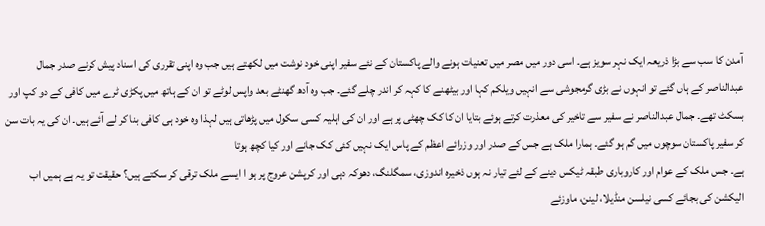آمدن کا سب سے بڑا ذریعہ ایک نہر سویز ہے۔ اسی دور میں مصر میں تعنیات ہونے والے پاکستان کے نئے سفیر اپنی خود نوشت میں لکھتے ہیں جب وہ اپنی تقرری کی اسناد پیش کرنے صدر جمال عبدالناصر کے ہاں گئے تو انہوں نے بڑی گرمجوشی سے انہیں ویلکم کہا اور بیٹھنے کا کہہ کر اندر چلے گئے۔ جب وہ آدھ گھنٹے بعد واپس لوٹے تو ان کے ہاتھ میں پکڑی ٹرے میں کافی کے دو کپ اور بسکٹ تھے۔ جمال عبدالناصر نے سفیر سے تاخیر کی معذرت کرتے ہوئے بتایا ان کا کک چھٹی پر ہے اور ان کی اہلیہ کسی سکول میں پڑھاتی ہیں لہذا وہ خود ہی کافی بنا کر لے آئے ہیں۔ ان کی یہ بات سن کر سفیر پاکستان سوچوں میں گم ہو گئے۔ ہمارا ملک ہے جس کے صدر اور وزرائے اعظم کے پاس ایک نہیں کئی کک جانے اور کیا کچھ ہوتا
ہے۔ جس ملک کے عوام اور کاروباری طبقہ ٹیکس دینے کے لئے تیار نہ ہوں ذخیرہ اندوزی، سمگلنگ، دھوکہ دہی اور کرپشن عروج پر ہو ا ایسے ملک ترقی کر سکتے ہیں؟ حقیقت تو یہ ہے ہمیں اب الیکشن کی بجائے کسی نیلسن منڈیلا، لینن، ماوزئے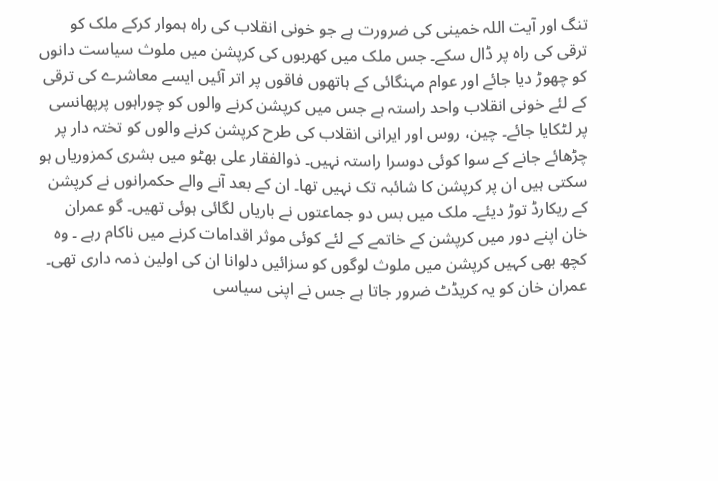تنگ اور آیت اللہ خمینی کی ضرورت ہے جو خونی انقلاب کی راہ ہموار کرکے ملک کو ترقی کی راہ پر ڈال سکے۔ جس ملک میں کھربوں کی کرپشن میں ملوث سیاست دانوں کو چھوڑ دیا جائے اور عوام مہنگائی کے ہاتھوں فاقوں پر اتر آئیں ایسے معاشرے کی ترقی کے لئے خونی انقلاب واحد راستہ ہے جس میں کرپشن کرنے والوں کو چوراہوں پرپھانسی پر لٹکایا جائے۔ چین، روس اور ایرانی انقلاب کی طرح کرپشن کرنے والوں کو تختہ دار پر چڑھائے جانے کے سوا کوئی دوسرا راستہ نہیں۔ ذوالفقار علی بھٹو میں بشری کمزوریاں ہو سکتی ہیں ان پر کرپشن کا شائبہ تک نہیں تھا۔ ان کے بعد آنے والے حکمرانوں نے کرپشن کے ریکارڈ توڑ دیئے۔ ملک میں بس دو جماعتوں نے باریاں لگائی ہوئی تھیں۔ گو عمران خان اپنے دور میں کرپشن کے خاتمے کے لئے کوئی موثر اقدامات کرنے میں ناکام رہے ۔ وہ کچھ بھی کہیں کرپشن میں ملوث لوگوں کو سزائیں دلوانا ان کی اولین ذمہ داری تھی۔ عمران خان کو یہ کریڈٹ ضرور جاتا ہے جس نے اپنی سیاسی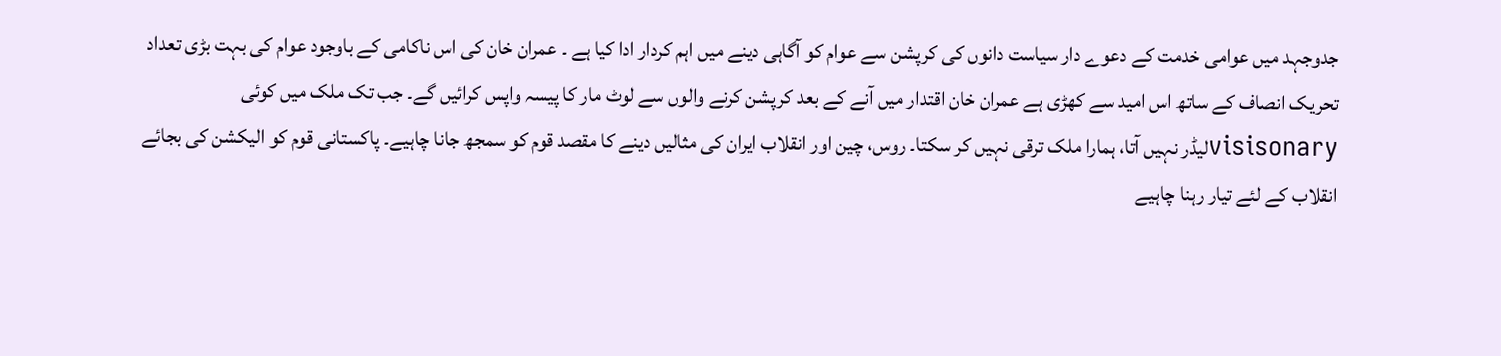جدوجہد میں عوامی خدمت کے دعوے دار سیاست دانوں کی کرپشن سے عوام کو آگاہی دینے میں اہم کردار ادا کیا ہے ۔ عمران خان کی اس ناکامی کے باوجود عوام کی بہت بڑی تعداد تحریک انصاف کے ساتھ اس امید سے کھڑی ہے عمران خان اقتدار میں آنے کے بعد کرپشن کرنے والوں سے لوٹ مار کا پیسہ واپس کرائیں گے۔ جب تک ملک میں کوئی visisonaryلیڈر نہیں آتا، ہمارا ملک ترقی نہیں کر سکتا۔ روس، چین اور انقلاب ایران کی مثالیں دینے کا مقصد قوم کو سمجھ جانا چاہیے۔ پاکستانی قوم کو الیکشن کی بجائے انقلاب کے لئے تیار رہنا چاہیے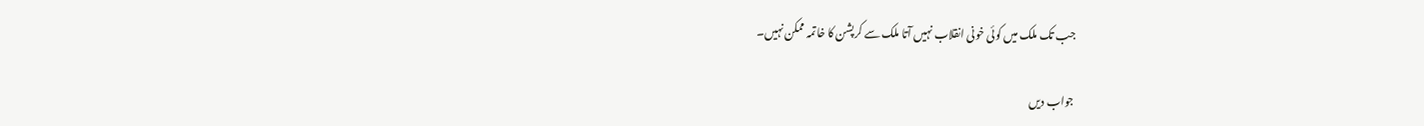جب تک ملک میں کوئی خونی انقلاب نہیں آتا ملک سے کرپشن کا خاتمہ ممکن نہیں۔

جواب دیں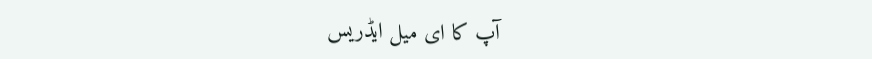آپ کا ای میل ایڈریس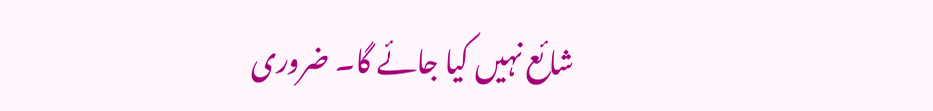شائع نہیں کیا جائے گا۔ ضروری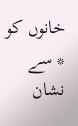خانوں کو * سے نشان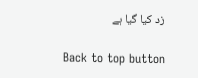زد کیا گیا ہے

Back to top button